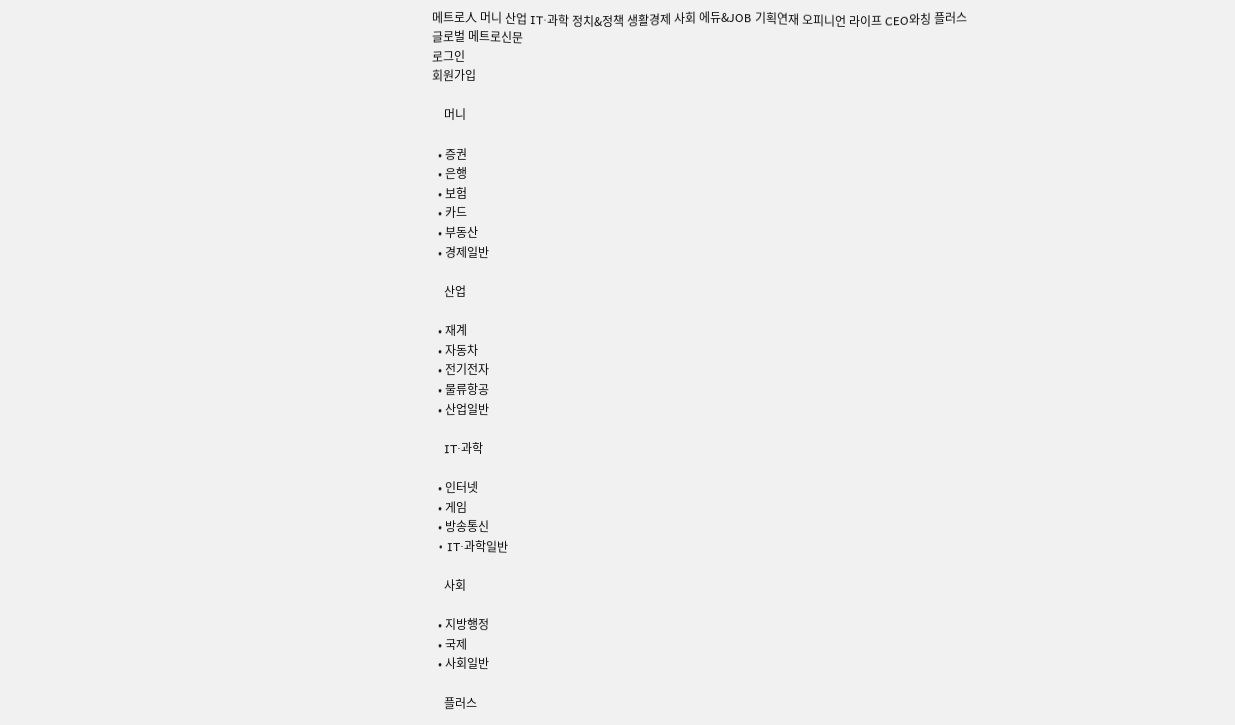메트로人 머니 산업 IT·과학 정치&정책 생활경제 사회 에듀&JOB 기획연재 오피니언 라이프 CEO와칭 플러스
글로벌 메트로신문
로그인
회원가입

    머니

  • 증권
  • 은행
  • 보험
  • 카드
  • 부동산
  • 경제일반

    산업

  • 재계
  • 자동차
  • 전기전자
  • 물류항공
  • 산업일반

    IT·과학

  • 인터넷
  • 게임
  • 방송통신
  • IT·과학일반

    사회

  • 지방행정
  • 국제
  • 사회일반

    플러스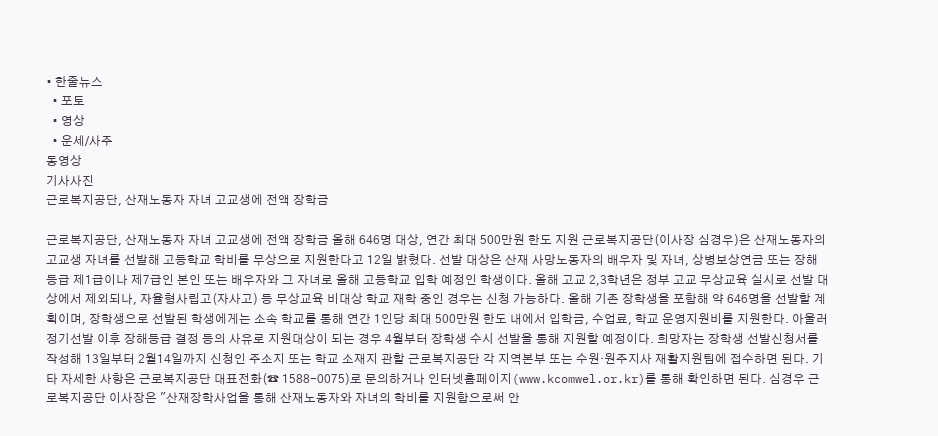• 한줄뉴스
  • 포토
  • 영상
  • 운세/사주
동영상
기사사진
근로복지공단, 산재노동자 자녀 고교생에 전액 장학금

근로복지공단, 산재노동자 자녀 고교생에 전액 장학금 올해 646명 대상, 연간 최대 500만원 한도 지원 근로복지공단(이사장 심경우)은 산재노동자의 고교생 자녀를 선발해 고등학교 학비를 무상으로 지원한다고 12일 밝혔다. 선발 대상은 산재 사망노동자의 배우자 및 자녀, 상병보상연금 또는 장해등급 제1급이나 제7급인 본인 또는 배우자와 그 자녀로 올해 고등학교 입학 예정인 학생이다. 올해 고교 2,3학년은 정부 고교 무상교육 실시로 선발 대상에서 제외되나, 자율형사립고(자사고) 등 무상교육 비대상 학교 재학 중인 경우는 신청 가능하다. 올해 기존 장학생을 포함해 약 646명을 선발할 계획이며, 장학생으로 선발된 학생에게는 소속 학교를 통해 연간 1인당 최대 500만원 한도 내에서 입학금, 수업료, 학교 운영지원비를 지원한다. 아울러 정기선발 이후 장해등급 결정 등의 사유로 지원대상이 되는 경우 4월부터 장학생 수시 선발을 통해 지원할 예정이다. 희망자는 장학생 선발신청서를 작성해 13일부터 2월14일까지 신청인 주소지 또는 학교 소재지 관할 근로복지공단 각 지역본부 또는 수원·원주지사 재활지원팀에 접수하면 된다. 기타 자세한 사항은 근로복지공단 대표전화(☎ 1588-0075)로 문의하거나 인터넷홈페이지(www.kcomwel.or.kr)를 통해 확인하면 된다. 심경우 근로복지공단 이사장은 "산재장학사업을 통해 산재노동자와 자녀의 학비를 지원함으로써 안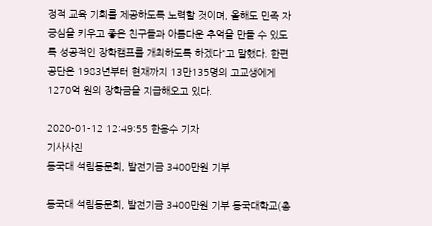정적 교육 기회를 제공하도록 노력할 것이며, 올해도 민족 자긍심을 키우고 좋은 친구들과 아름다운 추억을 만들 수 있도록 성공적인 장학캠프를 개최하도록 하겠다"고 말했다. 한편 공단은 1983년부터 현재까지 13만135명의 고교생에게 1270억 원의 장학금을 지급해오고 있다.

2020-01-12 12:49:55 한용수 기자
기사사진
동국대 석림동문회, 발전기금 3400만원 기부

동국대 석림동문회, 발전기금 3400만원 기부 동국대학교(총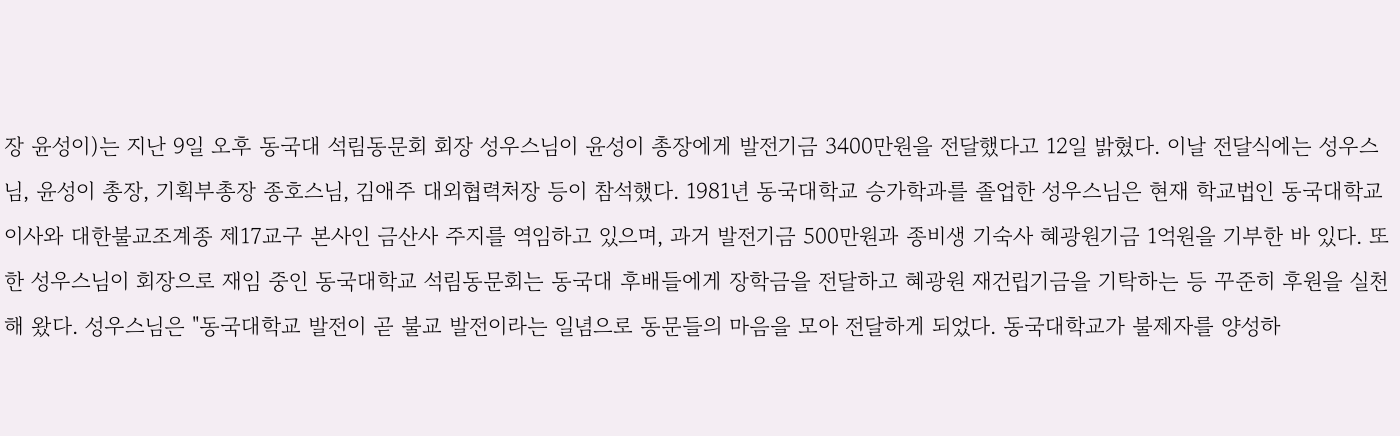장 윤성이)는 지난 9일 오후 동국대 석림동문회 회장 성우스님이 윤성이 총장에게 발전기금 3400만원을 전달했다고 12일 밝혔다. 이날 전달식에는 성우스님, 윤성이 총장, 기획부총장 종호스님, 김애주 대외협력처장 등이 참석했다. 1981년 동국대학교 승가학과를 졸업한 성우스님은 현재 학교법인 동국대학교 이사와 대한불교조계종 제17교구 본사인 금산사 주지를 역임하고 있으며, 과거 발전기금 500만원과 종비생 기숙사 혜광원기금 1억원을 기부한 바 있다. 또한 성우스님이 회장으로 재임 중인 동국대학교 석림동문회는 동국대 후배들에게 장학금을 전달하고 혜광원 재건립기금을 기탁하는 등 꾸준히 후원을 실천해 왔다. 성우스님은 "동국대학교 발전이 곧 불교 발전이라는 일념으로 동문들의 마음을 모아 전달하게 되었다. 동국대학교가 불제자를 양성하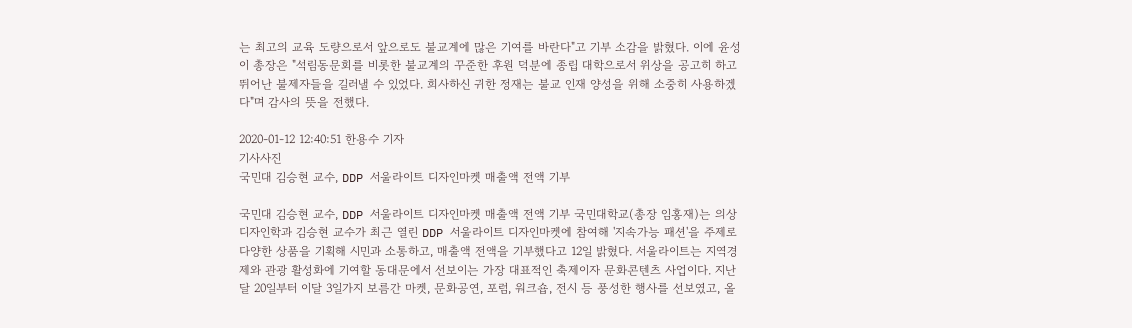는 최고의 교육 도량으로서 앞으로도 불교계에 많은 기여를 바란다"고 기부 소감을 밝혔다. 이에 윤성이 총장은 "석림동문회를 비롯한 불교계의 꾸준한 후원 덕분에 종립 대학으로서 위상을 공고히 하고 뛰어난 불제자들을 길러낼 수 있었다. 희사하신 귀한 정재는 불교 인재 양성을 위해 소중히 사용하겠다"며 감사의 뜻을 전했다.

2020-01-12 12:40:51 한용수 기자
기사사진
국민대 김승현 교수, DDP 서울라이트 디자인마켓 매출액 전액 기부

국민대 김승현 교수, DDP 서울라이트 디자인마켓 매출액 전액 기부 국민대학교(총장 임홍재)는 의상디자인학과 김승현 교수가 최근 열린 DDP 서울라이트 디자인마켓에 참여해 '지속가능 패션'을 주제로 다양한 상품을 기획해 시민과 소통하고, 매출액 전액을 기부했다고 12일 밝혔다. 서울라이트는 지역경제와 관광 활성화에 기여할 동대문에서 선보이는 가장 대표적인 축제이자 문화콘텐츠 사업이다. 지난달 20일부터 이달 3일가지 보름간 마켓, 문화공연, 포럼, 워크숍, 전시 등 풍성한 행사를 선보였고, 올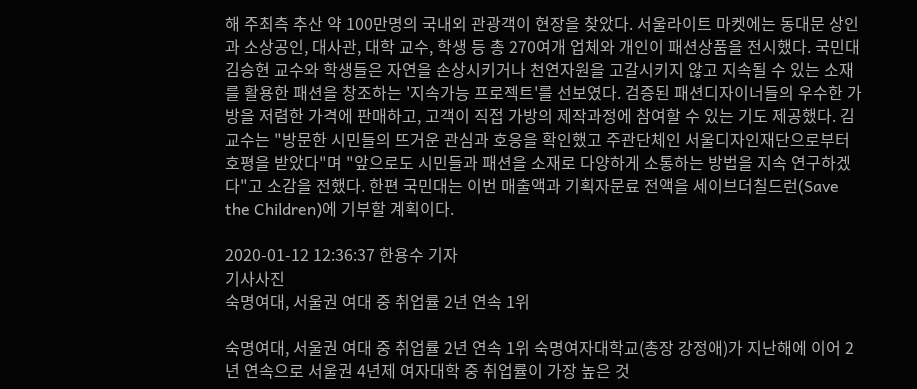해 주최측 추산 약 100만명의 국내외 관광객이 현장을 찾았다. 서울라이트 마켓에는 동대문 상인과 소상공인, 대사관, 대학 교수, 학생 등 총 270여개 업체와 개인이 패션상품을 전시했다. 국민대 김승현 교수와 학생들은 자연을 손상시키거나 천연자원을 고갈시키지 않고 지속될 수 있는 소재를 활용한 패션을 창조하는 '지속가능 프로젝트'를 선보였다. 검증된 패션디자이너들의 우수한 가방을 저렴한 가격에 판매하고, 고객이 직접 가방의 제작과정에 참여할 수 있는 기도 제공했다. 김 교수는 "방문한 시민들의 뜨거운 관심과 호응을 확인했고 주관단체인 서울디자인재단으로부터 호평을 받았다"며 "앞으로도 시민들과 패션을 소재로 다양하게 소통하는 방법을 지속 연구하겠다"고 소감을 전했다. 한편 국민대는 이번 매출액과 기획자문료 전액을 세이브더칠드런(Save the Children)에 기부할 계획이다.

2020-01-12 12:36:37 한용수 기자
기사사진
숙명여대, 서울권 여대 중 취업률 2년 연속 1위

숙명여대, 서울권 여대 중 취업률 2년 연속 1위 숙명여자대학교(총장 강정애)가 지난해에 이어 2년 연속으로 서울권 4년제 여자대학 중 취업률이 가장 높은 것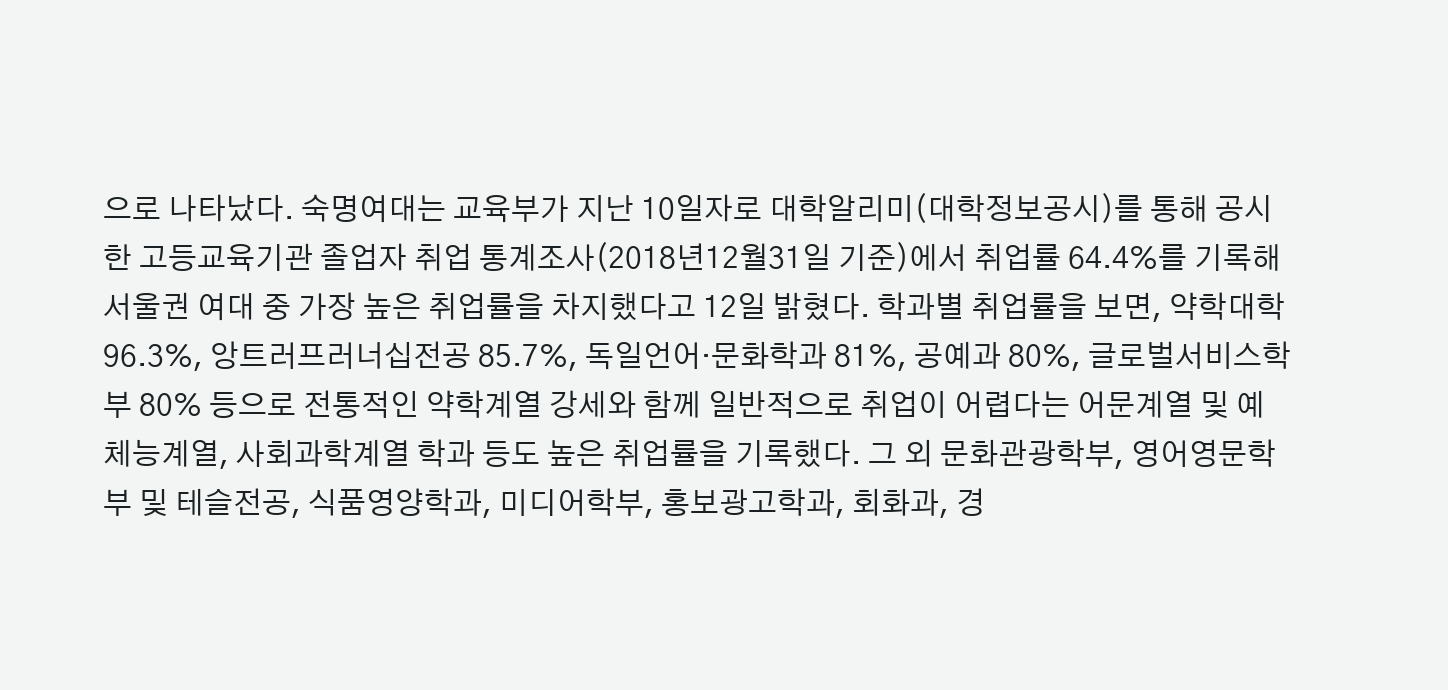으로 나타났다. 숙명여대는 교육부가 지난 10일자로 대학알리미(대학정보공시)를 통해 공시한 고등교육기관 졸업자 취업 통계조사(2018년12월31일 기준)에서 취업률 64.4%를 기록해 서울권 여대 중 가장 높은 취업률을 차지했다고 12일 밝혔다. 학과별 취업률을 보면, 약학대학 96.3%, 앙트러프러너십전공 85.7%, 독일언어·문화학과 81%, 공예과 80%, 글로벌서비스학부 80% 등으로 전통적인 약학계열 강세와 함께 일반적으로 취업이 어렵다는 어문계열 및 예체능계열, 사회과학계열 학과 등도 높은 취업률을 기록했다. 그 외 문화관광학부, 영어영문학부 및 테슬전공, 식품영양학과, 미디어학부, 홍보광고학과, 회화과, 경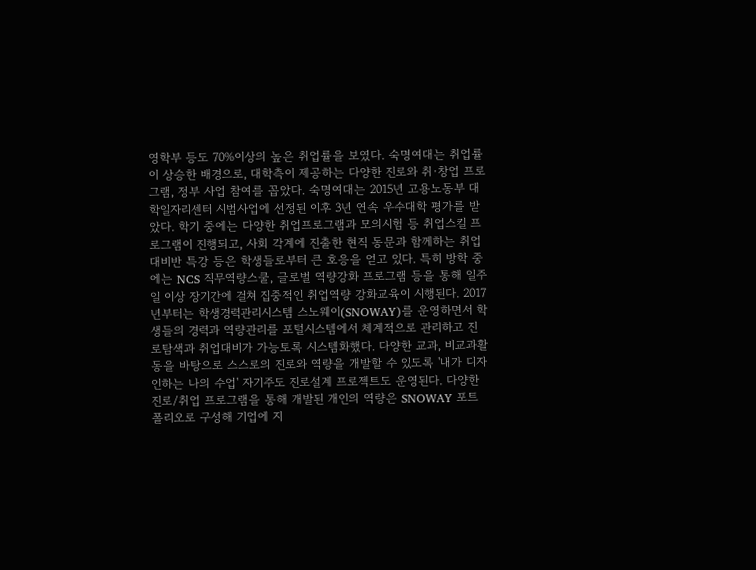영학부 등도 70%이상의 높은 취업률을 보였다. 숙명여대는 취업률이 상승한 배경으로, 대학측이 제공하는 다양한 진로와 취·창업 프로그램, 정부 사업 참여를 꼽았다. 숙명여대는 2015년 고용노동부 대학일자리센터 시범사업에 선정된 이후 3년 연속 우수대학 평가를 받았다. 학기 중에는 다양한 취업프로그램과 모의시험 등 취업스킬 프로그램이 진행되고, 사회 각계에 진출한 현직 동문과 함께하는 취업대비반 특강 등은 학생들로부터 큰 호응을 얻고 있다. 특히 방학 중에는 NCS 직무역량스쿨, 글로벌 역량강화 프로그램 등을 통해 일주일 이상 장기간에 걸쳐 집중적인 취업역량 강화교육이 시행된다. 2017년부터는 학생경력관리시스템 스노웨이(SNOWAY)를 운영하면서 학생들의 경력과 역량관리를 포털시스템에서 체계적으로 관리하고 진로탐색과 취업대비가 가능토록 시스템화했다. 다양한 교과, 비교과활동을 바탕으로 스스로의 진로와 역량을 개발할 수 있도록 '내가 디자인하는 나의 수업' 자기주도 진로설계 프로젝트도 운영된다. 다양한 진로/취업 프로그램을 통해 개발된 개인의 역량은 SNOWAY 포트폴리오로 구성해 기업에 지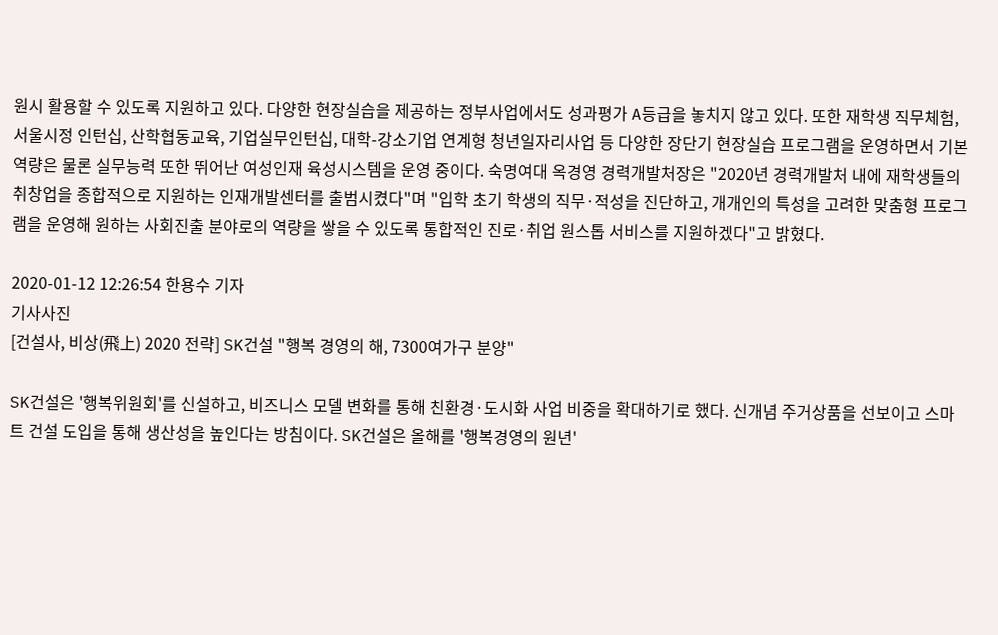원시 활용할 수 있도록 지원하고 있다. 다양한 현장실습을 제공하는 정부사업에서도 성과평가 A등급을 놓치지 않고 있다. 또한 재학생 직무체험, 서울시정 인턴십, 산학협동교육, 기업실무인턴십, 대학-강소기업 연계형 청년일자리사업 등 다양한 장단기 현장실습 프로그램을 운영하면서 기본역량은 물론 실무능력 또한 뛰어난 여성인재 육성시스템을 운영 중이다. 숙명여대 옥경영 경력개발처장은 "2020년 경력개발처 내에 재학생들의 취창업을 종합적으로 지원하는 인재개발센터를 출범시켰다"며 "입학 초기 학생의 직무·적성을 진단하고, 개개인의 특성을 고려한 맞춤형 프로그램을 운영해 원하는 사회진출 분야로의 역량을 쌓을 수 있도록 통합적인 진로·취업 원스톱 서비스를 지원하겠다"고 밝혔다.

2020-01-12 12:26:54 한용수 기자
기사사진
[건설사, 비상(飛上) 2020 전략] SK건설 "행복 경영의 해, 7300여가구 분양"

SK건설은 '행복위원회'를 신설하고, 비즈니스 모델 변화를 통해 친환경·도시화 사업 비중을 확대하기로 했다. 신개념 주거상품을 선보이고 스마트 건설 도입을 통해 생산성을 높인다는 방침이다. SK건설은 올해를 '행복경영의 원년'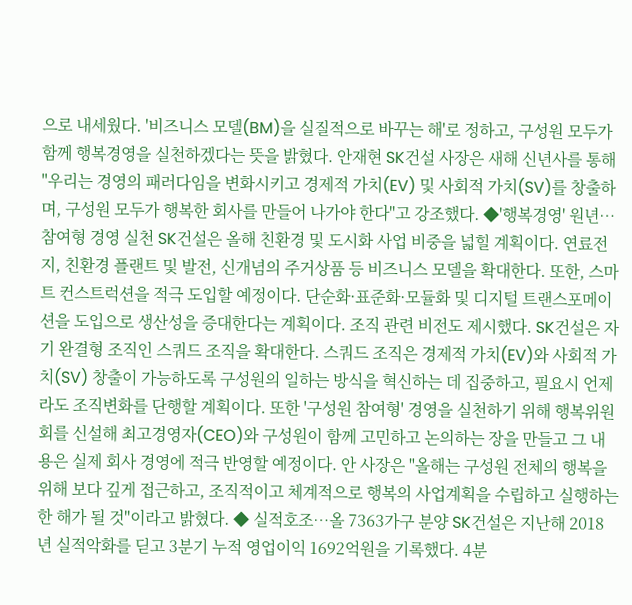으로 내세웠다. '비즈니스 모델(BM)을 실질적으로 바꾸는 해'로 정하고, 구성원 모두가 함께 행복경영을 실천하겠다는 뜻을 밝혔다. 안재현 SK건설 사장은 새해 신년사를 통해 "우리는 경영의 패러다임을 변화시키고 경제적 가치(EV) 및 사회적 가치(SV)를 창출하며, 구성원 모두가 행복한 회사를 만들어 나가야 한다"고 강조했다. ◆'행복경영' 원년…참여형 경영 실천 SK건설은 올해 친환경 및 도시화 사업 비중을 넓힐 계획이다. 연료전지, 친환경 플랜트 및 발전, 신개념의 주거상품 등 비즈니스 모델을 확대한다. 또한, 스마트 컨스트럭션을 적극 도입할 예정이다. 단순화·표준화·모듈화 및 디지털 트랜스포메이션을 도입으로 생산성을 증대한다는 계획이다. 조직 관련 비전도 제시했다. SK건설은 자기 완결형 조직인 스쿼드 조직을 확대한다. 스쿼드 조직은 경제적 가치(EV)와 사회적 가치(SV) 창출이 가능하도록 구성원의 일하는 방식을 혁신하는 데 집중하고, 필요시 언제라도 조직변화를 단행할 계획이다. 또한 '구성원 참여형' 경영을 실천하기 위해 행복위원회를 신설해 최고경영자(CEO)와 구성원이 함께 고민하고 논의하는 장을 만들고 그 내용은 실제 회사 경영에 적극 반영할 예정이다. 안 사장은 "올해는 구성원 전체의 행복을 위해 보다 깊게 접근하고, 조직적이고 체계적으로 행복의 사업계획을 수립하고 실행하는 한 해가 될 것"이라고 밝혔다. ◆ 실적호조…올 7363가구 분양 SK건설은 지난해 2018년 실적악화를 딛고 3분기 누적 영업이익 1692억원을 기록했다. 4분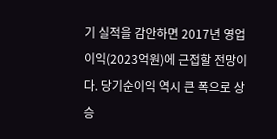기 실적을 감안하면 2017년 영업이익(2023억원)에 근접할 전망이다. 당기순이익 역시 큰 폭으로 상승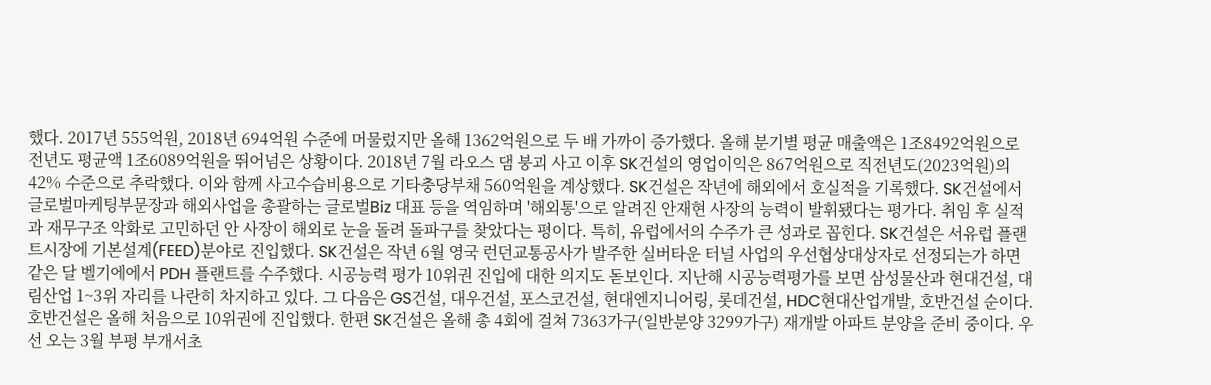했다. 2017년 555억원, 2018년 694억원 수준에 머물렀지만 올해 1362억원으로 두 배 가까이 증가했다. 올해 분기별 평균 매출액은 1조8492억원으로 전년도 평균액 1조6089억원을 뛰어넘은 상황이다. 2018년 7월 라오스 댐 붕괴 사고 이후 SK건설의 영업이익은 867억원으로 직전년도(2023억원)의 42% 수준으로 추락했다. 이와 함께 사고수습비용으로 기타충당부채 560억원을 계상했다. SK건설은 작년에 해외에서 호실적을 기록했다. SK건설에서 글로벌마케팅부문장과 해외사업을 총괄하는 글로벌Biz 대표 등을 역임하며 '해외통'으로 알려진 안재현 사장의 능력이 발휘됐다는 평가다. 취임 후 실적과 재무구조 악화로 고민하던 안 사장이 해외로 눈을 돌려 돌파구를 찾았다는 평이다. 특히, 유럽에서의 수주가 큰 성과로 꼽힌다. SK건설은 서유럽 플랜트시장에 기본설계(FEED)분야로 진입했다. SK건설은 작년 6월 영국 런던교통공사가 발주한 실버타운 터널 사업의 우선협상대상자로 선정되는가 하면 같은 달 벨기에에서 PDH 플랜트를 수주했다. 시공능력 평가 10위권 진입에 대한 의지도 돋보인다. 지난해 시공능력평가를 보면 삼성물산과 현대건설, 대림산업 1~3위 자리를 나란히 차지하고 있다. 그 다음은 GS건설, 대우건설, 포스코건설, 현대엔지니어링, 롯데건설, HDC현대산업개발, 호반건설 순이다. 호반건설은 올해 처음으로 10위권에 진입했다. 한편 SK건설은 올해 총 4회에 걸쳐 7363가구(일반분양 3299가구) 재개발 아파트 분양을 준비 중이다. 우선 오는 3월 부평 부개서초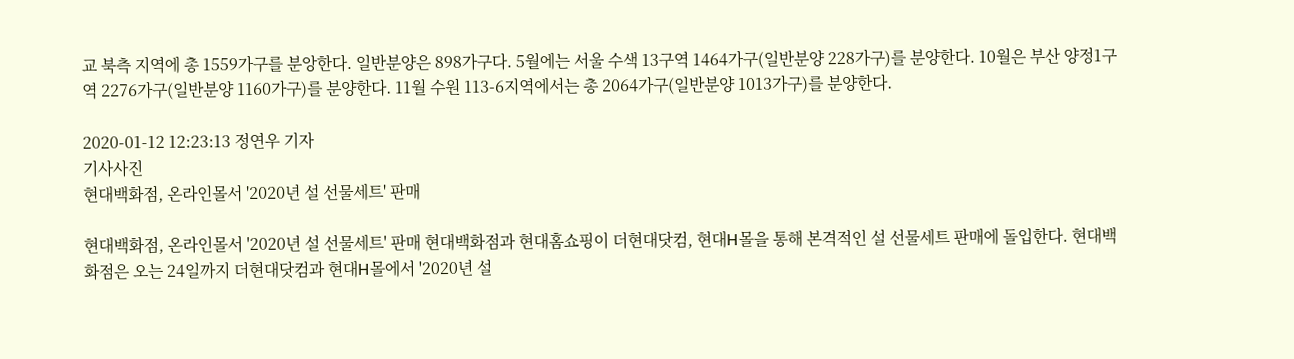교 북측 지역에 총 1559가구를 분앙한다. 일반분양은 898가구다. 5월에는 서울 수색 13구역 1464가구(일반분양 228가구)를 분양한다. 10월은 부산 양정1구역 2276가구(일반분양 1160가구)를 분양한다. 11월 수원 113-6지역에서는 총 2064가구(일반분양 1013가구)를 분양한다.

2020-01-12 12:23:13 정연우 기자
기사사진
현대백화점, 온라인몰서 '2020년 설 선물세트' 판매

현대백화점, 온라인몰서 '2020년 설 선물세트' 판매 현대백화점과 현대홈쇼핑이 더현대닷컴, 현대H몰을 통해 본격적인 설 선물세트 판매에 돌입한다. 현대백화점은 오는 24일까지 더현대닷컴과 현대H몰에서 '2020년 설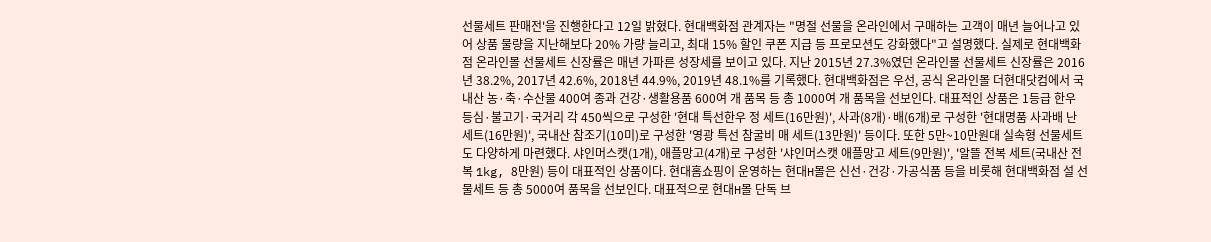선물세트 판매전'을 진행한다고 12일 밝혔다. 현대백화점 관계자는 "명절 선물을 온라인에서 구매하는 고객이 매년 늘어나고 있어 상품 물량을 지난해보다 20% 가량 늘리고, 최대 15% 할인 쿠폰 지급 등 프로모션도 강화했다"고 설명했다. 실제로 현대백화점 온라인몰 선물세트 신장률은 매년 가파른 성장세를 보이고 있다. 지난 2015년 27.3%였던 온라인몰 선물세트 신장률은 2016년 38.2%, 2017년 42.6%, 2018년 44.9%, 2019년 48.1%를 기록했다. 현대백화점은 우선, 공식 온라인몰 더현대닷컴에서 국내산 농·축·수산물 400여 종과 건강·생활용품 600여 개 품목 등 총 1000여 개 품목을 선보인다. 대표적인 상품은 1등급 한우 등심·불고기·국거리 각 450씩으로 구성한 '현대 특선한우 정 세트(16만원)', 사과(8개)·배(6개)로 구성한 '현대명품 사과배 난 세트(16만원)', 국내산 참조기(10미)로 구성한 '영광 특선 참굴비 매 세트(13만원)' 등이다. 또한 5만~10만원대 실속형 선물세트도 다양하게 마련했다. 샤인머스캣(1개), 애플망고(4개)로 구성한 '샤인머스캣 애플망고 세트(9만원)', '알뜰 전복 세트(국내산 전복 1kg, 8만원) 등이 대표적인 상품이다. 현대홈쇼핑이 운영하는 현대H몰은 신선·건강·가공식품 등을 비롯해 현대백화점 설 선물세트 등 총 5000여 품목을 선보인다. 대표적으로 현대H몰 단독 브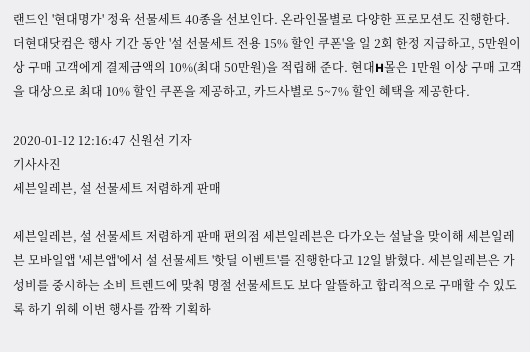랜드인 '현대명가' 정육 선물세트 40종을 선보인다. 온라인몰별로 다양한 프로모션도 진행한다. 더현대닷컴은 행사 기간 동안 '설 선물세트 전용 15% 할인 쿠폰'을 일 2회 한정 지급하고, 5만원이상 구매 고객에게 결제금액의 10%(최대 50만원)을 적립해 준다. 현대H몰은 1만원 이상 구매 고객을 대상으로 최대 10% 할인 쿠폰을 제공하고, 카드사별로 5~7% 할인 혜택을 제공한다.

2020-01-12 12:16:47 신원선 기자
기사사진
세븐일레븐, 설 선물세트 저렴하게 판매

세븐일레븐, 설 선물세트 저렴하게 판매 편의점 세븐일레븐은 다가오는 설날을 맞이해 세븐일레븐 모바일앱 '세븐앱'에서 설 선물세트 '핫딜 이벤트'를 진행한다고 12일 밝혔다. 세븐일레븐은 가성비를 중시하는 소비 트렌드에 맞춰 명절 선물세트도 보다 알뜰하고 합리적으로 구매할 수 있도록 하기 위헤 이번 행사를 깜짝 기획하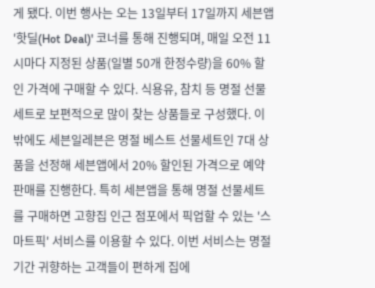게 됐다. 이번 행사는 오는 13일부터 17일까지 세븐앱 '핫딜(Hot Deal)' 코너를 통해 진행되며, 매일 오전 11시마다 지정된 상품(일별 50개 한정수량)을 60% 할인 가격에 구매할 수 있다. 식용유, 참치 등 명절 선물세트로 보편적으로 많이 찾는 상품들로 구성했다. 이밖에도 세븐일레븐은 명절 베스트 선물세트인 7대 상품을 선정해 세븐앱에서 20% 할인된 가격으로 예약 판매를 진행한다. 특히 세븐앱을 통해 명절 선물세트를 구매하면 고향집 인근 점포에서 픽업할 수 있는 '스마트픽' 서비스를 이용할 수 있다. 이번 서비스는 명절 기간 귀향하는 고객들이 편하게 집에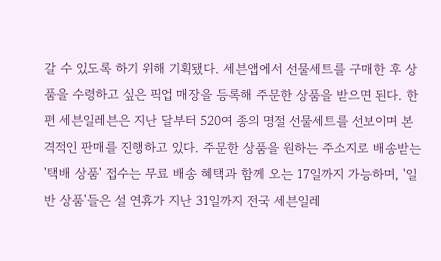갈 수 있도록 하기 위해 기획됐다. 세븐앱에서 선물세트를 구매한 후 상품을 수령하고 싶은 픽업 매장을 등록해 주문한 상품을 받으면 된다. 한편 세븐일레븐은 지난 달부터 520여 종의 명절 선물세트를 선보이며 본격적인 판매를 진행하고 있다. 주문한 상품을 원하는 주소지로 배송받는 '택배 상품' 접수는 무료 배송 혜택과 함께 오는 17일까지 가능하며, '일반 상품'들은 설 연휴가 지난 31일까지 전국 세븐일레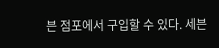븐 점포에서 구입할 수 있다. 세븐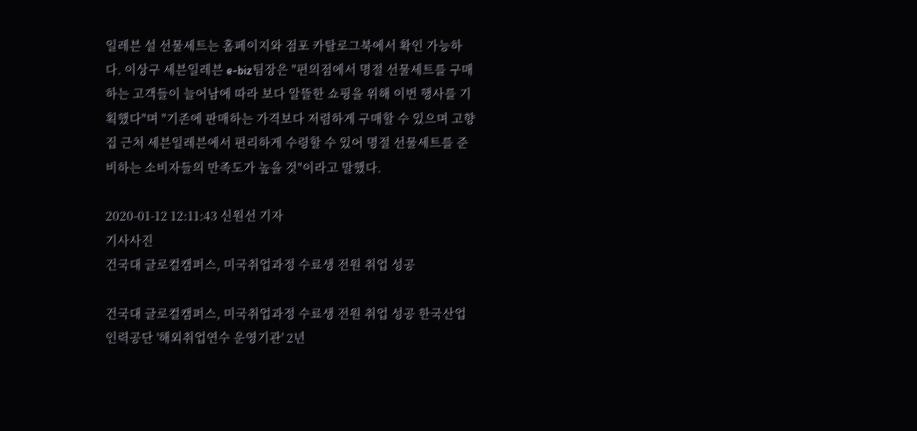일레븐 설 선물세트는 홈페이지와 점포 카탈로그북에서 확인 가능하다. 이상구 세븐일레븐 e-biz팀장은 "편의점에서 명절 선물세트를 구매하는 고객들이 늘어남에 따라 보다 알뜰한 쇼핑을 위해 이번 행사를 기획했다"며 "기존에 판매하는 가격보다 저렴하게 구매할 수 있으며 고향집 근처 세븐일레븐에서 편리하게 수령할 수 있어 명절 선물세트를 준비하는 소비자들의 만족도가 높을 것"이라고 말했다.

2020-01-12 12:11:43 신원선 기자
기사사진
건국대 글로컬캠퍼스, 미국취업과정 수료생 전원 취업 성공

건국대 글로컬캠퍼스, 미국취업과정 수료생 전원 취업 성공 한국산업인력공단 '해외취업연수 운영기관' 2년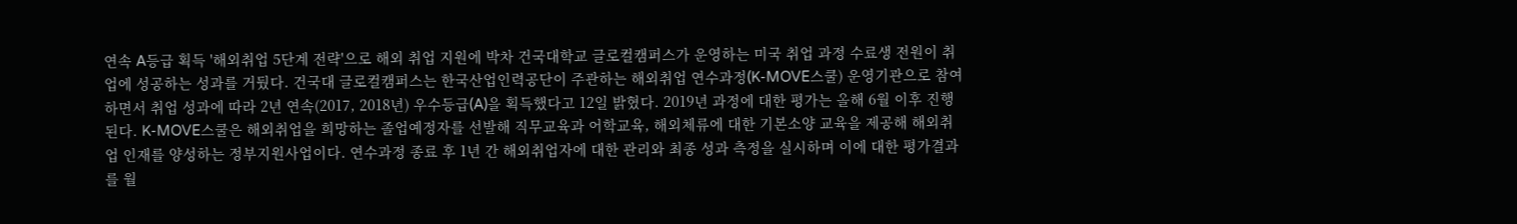연속 A등급 획득 '해외취업 5단계 전략'으로 해외 취업 지원에 박차 건국대학교 글로컬캠퍼스가 운영하는 미국 취업 과정 수료생 전원이 취업에 성공하는 성과를 거뒀다. 건국대 글로컬캠퍼스는 한국산업인력공단이 주관하는 해외취업 연수과정(K-MOVE스쿨) 운영기관으로 참여하면서 취업 성과에 따라 2년 연속(2017, 2018년) 우수등급(A)을 획득했다고 12일 밝혔다. 2019년 과정에 대한 평가는 올해 6월 이후 진행된다. K-MOVE스쿨은 해외취업을 희망하는 졸업예정자를 선발해 직무교육과 어학교육, 해외체류에 대한 기본소양 교육을 제공해 해외취업 인재를 양성하는 정부지원사업이다. 연수과정 종료 후 1년 간 해외취업자에 대한 관리와 최종 성과 측정을 실시하며 이에 대한 평가결과를 월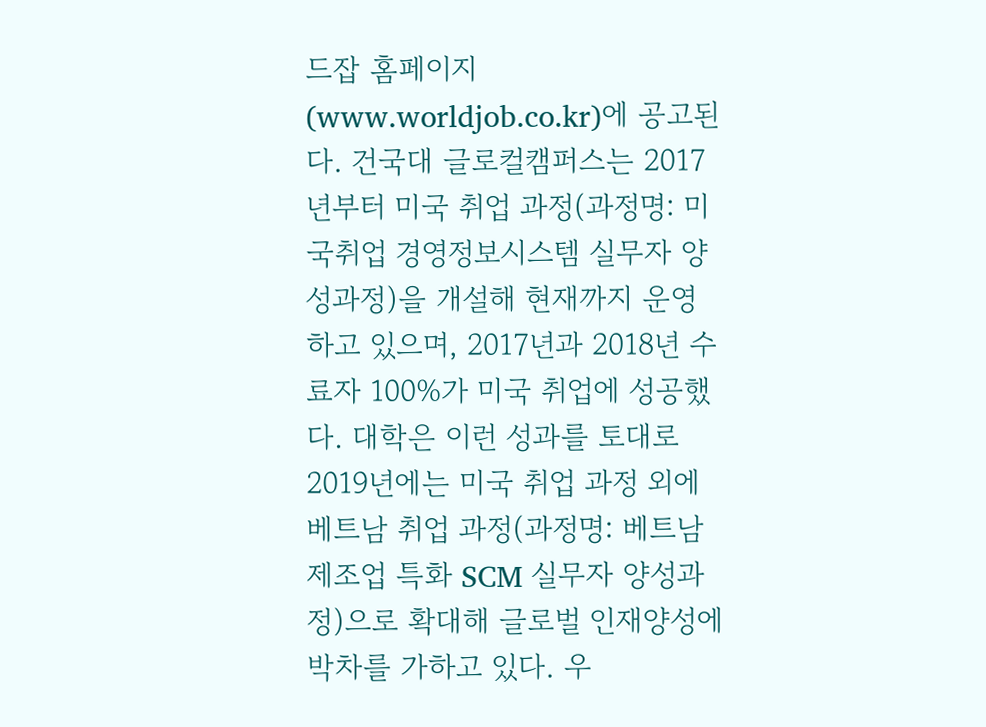드잡 홈페이지(www.worldjob.co.kr)에 공고된다. 건국대 글로컬캠퍼스는 2017년부터 미국 취업 과정(과정명: 미국취업 경영정보시스템 실무자 양성과정)을 개설해 현재까지 운영하고 있으며, 2017년과 2018년 수료자 100%가 미국 취업에 성공했다. 대학은 이런 성과를 토대로 2019년에는 미국 취업 과정 외에 베트남 취업 과정(과정명: 베트남 제조업 특화 SCM 실무자 양성과정)으로 확대해 글로벌 인재양성에 박차를 가하고 있다. 우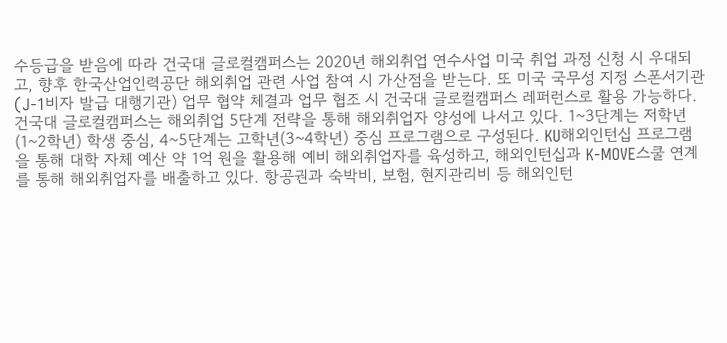수등급을 받음에 따라 건국대 글로컬캠퍼스는 2020년 해외취업 연수사업 미국 취업 과정 신청 시 우대되고, 향후 한국산업인력공단 해외취업 관련 사업 참여 시 가산점을 받는다. 또 미국 국무성 지정 스폰서기관(J-1비자 발급 대행기관) 업무 협약 체결과 업무 협조 시 건국대 글로컬캠퍼스 레퍼런스로 활용 가능하다. 건국대 글로컬캠퍼스는 해외취업 5단계 전략을 통해 해외취업자 양성에 나서고 있다. 1~3단계는 저학년(1~2학년) 학생 중심, 4~5단계는 고학년(3~4학년) 중심 프로그램으로 구성된다. KU해외인턴십 프로그램을 통해 대학 자체 예산 약 1억 원을 활용해 예비 해외취업자를 육성하고, 해외인턴십과 K-MOVE스쿨 연계를 통해 해외취업자를 배출하고 있다. 항공권과 숙박비, 보험, 현지관리비 등 해외인턴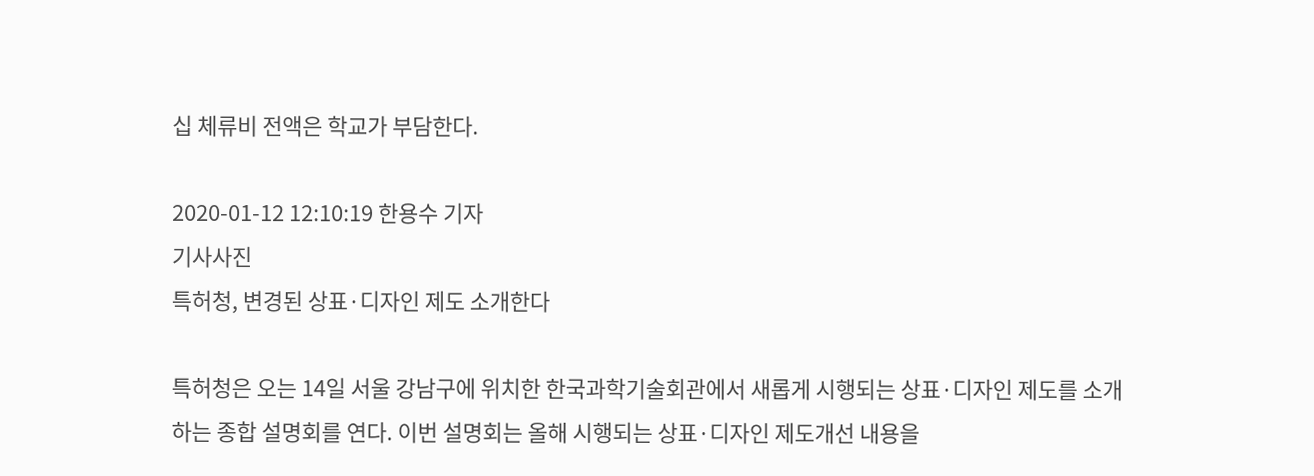십 체류비 전액은 학교가 부담한다.

2020-01-12 12:10:19 한용수 기자
기사사진
특허청, 변경된 상표·디자인 제도 소개한다

특허청은 오는 14일 서울 강남구에 위치한 한국과학기술회관에서 새롭게 시행되는 상표·디자인 제도를 소개하는 종합 설명회를 연다. 이번 설명회는 올해 시행되는 상표·디자인 제도개선 내용을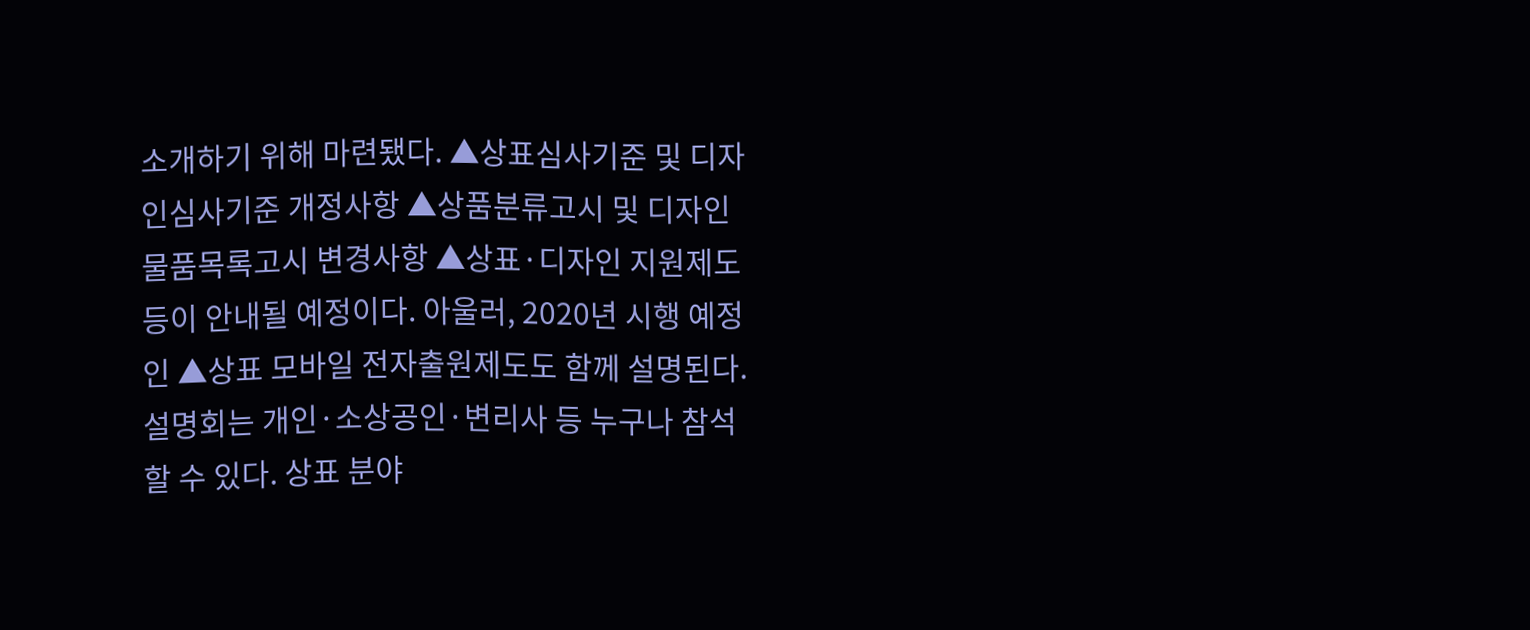소개하기 위해 마련됐다. ▲상표심사기준 및 디자인심사기준 개정사항 ▲상품분류고시 및 디자인 물품목록고시 변경사항 ▲상표·디자인 지원제도 등이 안내될 예정이다. 아울러, 2020년 시행 예정인 ▲상표 모바일 전자출원제도도 함께 설명된다. 설명회는 개인·소상공인·변리사 등 누구나 참석할 수 있다. 상표 분야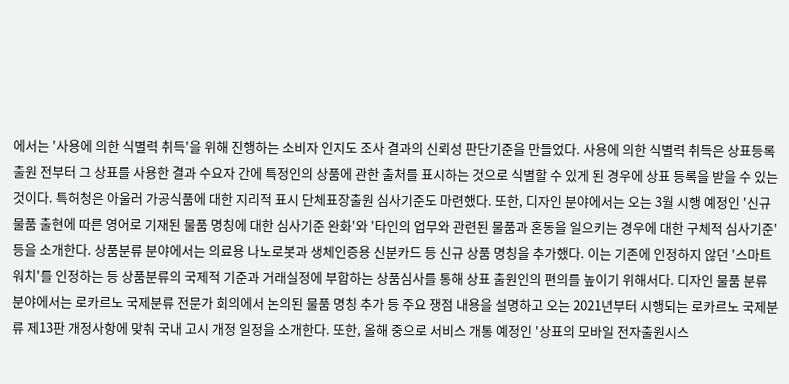에서는 '사용에 의한 식별력 취득'을 위해 진행하는 소비자 인지도 조사 결과의 신뢰성 판단기준을 만들었다. 사용에 의한 식별력 취득은 상표등록출원 전부터 그 상표를 사용한 결과 수요자 간에 특정인의 상품에 관한 출처를 표시하는 것으로 식별할 수 있게 된 경우에 상표 등록을 받을 수 있는 것이다. 특허청은 아울러 가공식품에 대한 지리적 표시 단체표장출원 심사기준도 마련했다. 또한, 디자인 분야에서는 오는 3월 시행 예정인 '신규 물품 출현에 따른 영어로 기재된 물품 명칭에 대한 심사기준 완화'와 '타인의 업무와 관련된 물품과 혼동을 일으키는 경우에 대한 구체적 심사기준' 등을 소개한다. 상품분류 분야에서는 의료용 나노로봇과 생체인증용 신분카드 등 신규 상품 명칭을 추가했다. 이는 기존에 인정하지 않던 '스마트워치'를 인정하는 등 상품분류의 국제적 기준과 거래실정에 부합하는 상품심사를 통해 상표 출원인의 편의를 높이기 위해서다. 디자인 물품 분류 분야에서는 로카르노 국제분류 전문가 회의에서 논의된 물품 명칭 추가 등 주요 쟁점 내용을 설명하고 오는 2021년부터 시행되는 로카르노 국제분류 제13판 개정사항에 맞춰 국내 고시 개정 일정을 소개한다. 또한, 올해 중으로 서비스 개통 예정인 '상표의 모바일 전자출원시스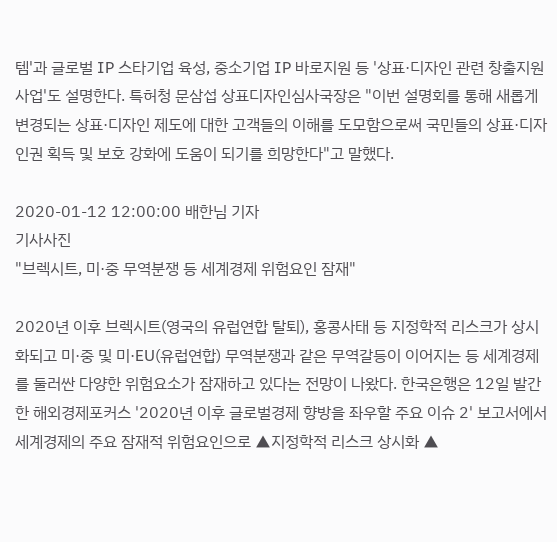템'과 글로벌 IP 스타기업 육성, 중소기업 IP 바로지원 등 '상표·디자인 관련 창출지원사업'도 설명한다. 특허청 문삼섭 상표디자인심사국장은 "이번 설명회를 통해 새롭게 변경되는 상표·디자인 제도에 대한 고객들의 이해를 도모함으로써 국민들의 상표·디자인권 획득 및 보호 강화에 도움이 되기를 희망한다"고 말했다.

2020-01-12 12:00:00 배한님 기자
기사사진
"브렉시트, 미·중 무역분쟁 등 세계경제 위험요인 잠재"

2020년 이후 브렉시트(영국의 유럽연합 탈퇴), 홍콩사태 등 지정학적 리스크가 상시화되고 미·중 및 미·EU(유럽연합) 무역분쟁과 같은 무역갈등이 이어지는 등 세계경제를 둘러싼 다양한 위험요소가 잠재하고 있다는 전망이 나왔다. 한국은행은 12일 발간한 해외경제포커스 '2020년 이후 글로벌경제 향방을 좌우할 주요 이슈 2' 보고서에서 세계경제의 주요 잠재적 위험요인으로 ▲지정학적 리스크 상시화 ▲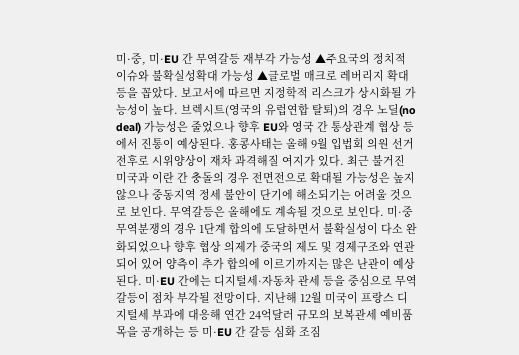미·중, 미·EU 간 무역갈등 재부각 가능성 ▲주요국의 정치적 이슈와 불확실성확대 가능성 ▲글로벌 매크로 레버리지 확대 등을 꼽았다. 보고서에 따르면 지정학적 리스크가 상시화될 가능성이 높다. 브렉시트(영국의 유럽연합 탈퇴)의 경우 노딜(no deal) 가능성은 줄었으나 향후 EU와 영국 간 통상관계 협상 등에서 진통이 예상된다. 홍콩사태는 올해 9월 입법회 의원 선거 전후로 시위양상이 재차 과격해질 여지가 있다. 최근 불거진 미국과 이란 간 충돌의 경우 전면전으로 확대될 가능성은 높지 않으나 중동지역 정세 불안이 단기에 해소되기는 어려울 것으로 보인다. 무역갈등은 올해에도 계속될 것으로 보인다. 미·중 무역분쟁의 경우 1단계 합의에 도달하면서 불확실성이 다소 완화되었으나 향후 협상 의제가 중국의 제도 및 경제구조와 연관되어 있어 양측이 추가 합의에 이르기까지는 많은 난관이 예상된다. 미·EU 간에는 디지털세·자동차 관세 등을 중심으로 무역갈등이 점차 부각될 전망이다. 지난해 12월 미국이 프랑스 디지털세 부과에 대응해 연간 24억달러 규모의 보복관세 예비품목을 공개하는 등 미·EU 간 갈등 심화 조짐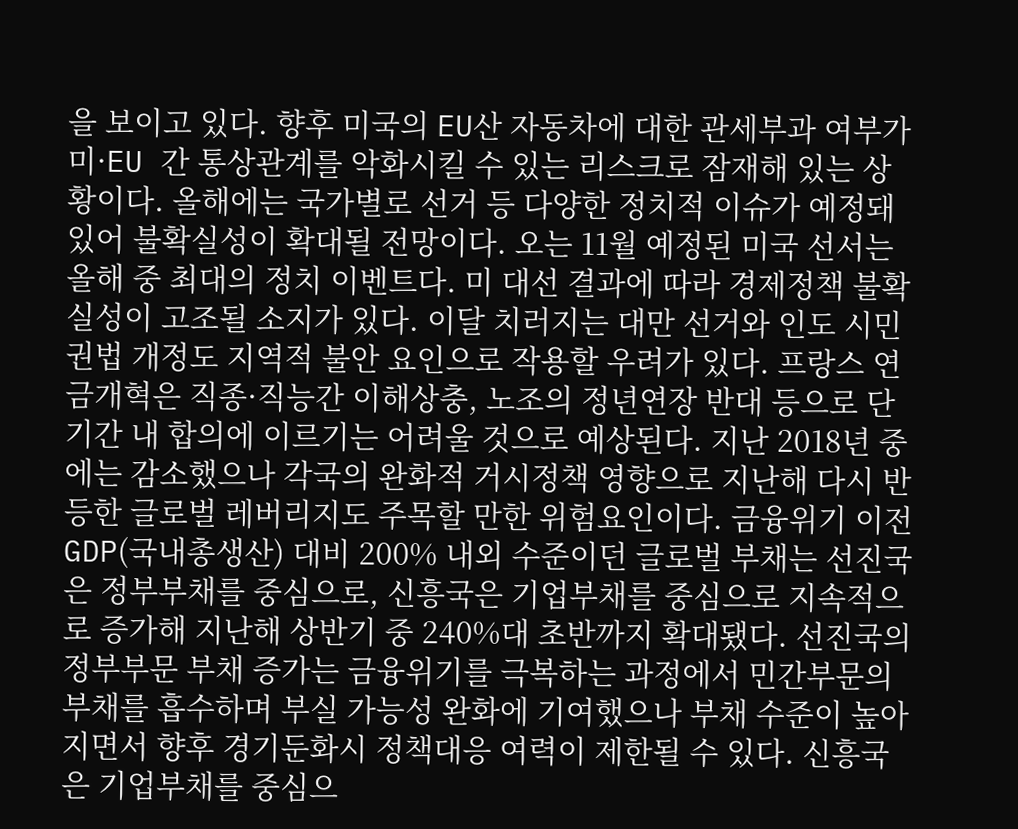을 보이고 있다. 향후 미국의 EU산 자동차에 대한 관세부과 여부가 미·EU 간 통상관계를 악화시킬 수 있는 리스크로 잠재해 있는 상황이다. 올해에는 국가별로 선거 등 다양한 정치적 이슈가 예정돼 있어 불확실성이 확대될 전망이다. 오는 11월 예정된 미국 선서는 올해 중 최대의 정치 이벤트다. 미 대선 결과에 따라 경제정책 불확실성이 고조될 소지가 있다. 이달 치러지는 대만 선거와 인도 시민권법 개정도 지역적 불안 요인으로 작용할 우려가 있다. 프랑스 연금개혁은 직종·직능간 이해상충, 노조의 정년연장 반대 등으로 단기간 내 합의에 이르기는 어려울 것으로 예상된다. 지난 2018년 중에는 감소했으나 각국의 완화적 거시정책 영향으로 지난해 다시 반등한 글로벌 레버리지도 주목할 만한 위험요인이다. 금융위기 이전 GDP(국내총생산) 대비 200% 내외 수준이던 글로벌 부채는 선진국은 정부부채를 중심으로, 신흥국은 기업부채를 중심으로 지속적으로 증가해 지난해 상반기 중 240%대 초반까지 확대됐다. 선진국의 정부부문 부채 증가는 금융위기를 극복하는 과정에서 민간부문의 부채를 흡수하며 부실 가능성 완화에 기여했으나 부채 수준이 높아지면서 향후 경기둔화시 정책대응 여력이 제한될 수 있다. 신흥국은 기업부채를 중심으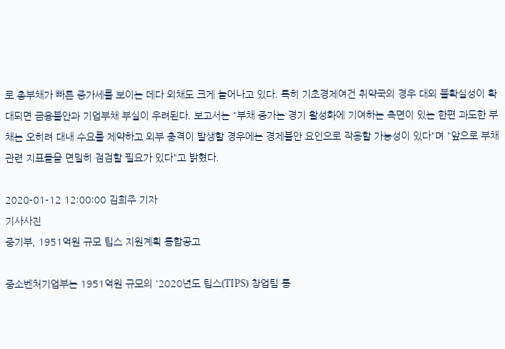로 총부채가 빠른 증가세를 보이는 데다 외채도 크게 늘어나고 있다. 특히 기초경제여건 취약국의 경우 대외 불확실성이 확대되면 금융불안과 기업부채 부실이 우려된다. 보고서는 "부채 증가는 경기 활성화에 기여하는 측면이 있는 한편 과도한 부채는 오히려 대내 수요를 제약하고 외부 충격이 발생할 경우에는 경제불안 요인으로 작용할 가능성이 있다"며 "앞으로 부채 관련 지표들을 면밀히 점검할 필요가 있다"고 밝혔다.

2020-01-12 12:00:00 김희주 기자
기사사진
중기부, 1951억원 규모 팁스 지원계획 통합공고

중소벤처기업부는 1951억원 규모의 '2020년도 팁스(TIPS) 창업팀 통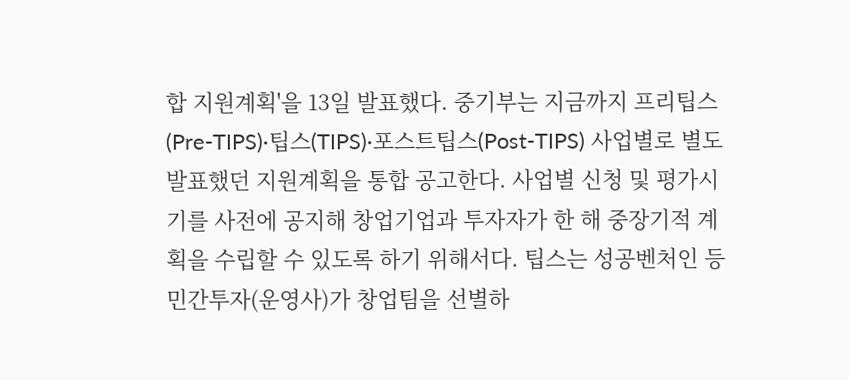합 지원계획'을 13일 발표했다. 중기부는 지금까지 프리팁스(Pre-TIPS)·팁스(TIPS)·포스트팁스(Post-TIPS) 사업별로 별도 발표했던 지원계획을 통합 공고한다. 사업별 신청 및 평가시기를 사전에 공지해 창업기업과 투자자가 한 해 중장기적 계획을 수립할 수 있도록 하기 위해서다. 팁스는 성공벤처인 등 민간투자(운영사)가 창업팀을 선별하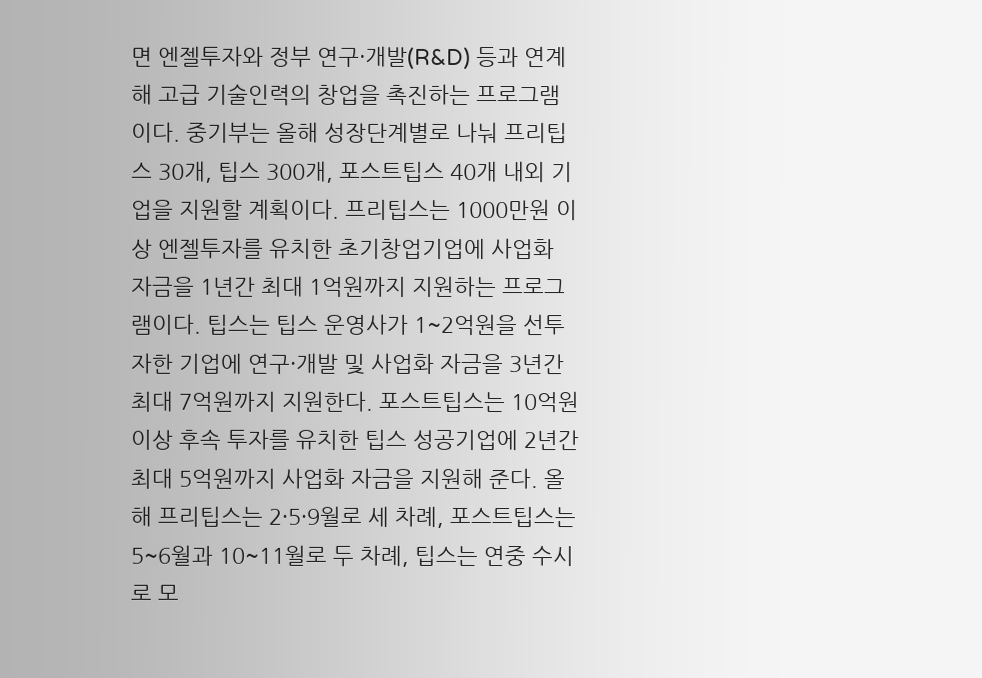면 엔젤투자와 정부 연구·개발(R&D) 등과 연계해 고급 기술인력의 창업을 촉진하는 프로그램이다. 중기부는 올해 성장단계별로 나눠 프리팁스 30개, 팁스 300개, 포스트팁스 40개 내외 기업을 지원할 계획이다. 프리팁스는 1000만원 이상 엔젤투자를 유치한 초기창업기업에 사업화 자금을 1년간 최대 1억원까지 지원하는 프로그램이다. 팁스는 팁스 운영사가 1~2억원을 선투자한 기업에 연구·개발 및 사업화 자금을 3년간 최대 7억원까지 지원한다. 포스트팁스는 10억원 이상 후속 투자를 유치한 팁스 성공기업에 2년간 최대 5억원까지 사업화 자금을 지원해 준다. 올해 프리팁스는 2·5·9월로 세 차례, 포스트팁스는 5~6월과 10~11월로 두 차례, 팁스는 연중 수시로 모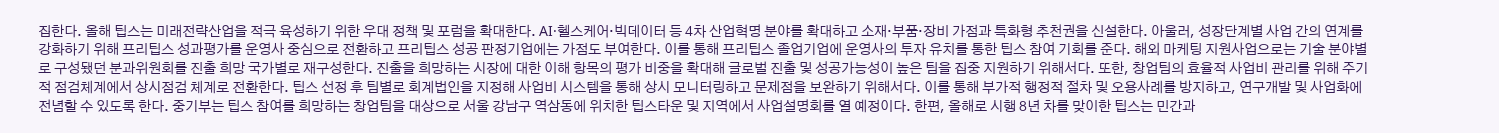집한다. 올해 팁스는 미래전략산업을 적극 육성하기 위한 우대 정책 및 포럼을 확대한다. AI·헬스케어·빅데이터 등 4차 산업혁명 분야를 확대하고 소재·부품·장비 가점과 특화형 추천권을 신설한다. 아울러, 성장단계별 사업 간의 연계를 강화하기 위해 프리팁스 성과평가를 운영사 중심으로 전환하고 프리팁스 성공 판정기업에는 가점도 부여한다. 이를 통해 프리팁스 졸업기업에 운영사의 투자 유치를 통한 팁스 참여 기회를 준다. 해외 마케팅 지원사업으로는 기술 분야별로 구성됐던 분과위원회를 진출 희망 국가별로 재구성한다. 진출을 희망하는 시장에 대한 이해 항목의 평가 비중을 확대해 글로벌 진출 및 성공가능성이 높은 팀을 집중 지원하기 위해서다. 또한, 창업팀의 효율적 사업비 관리를 위해 주기적 점검체계에서 상시점검 체계로 전환한다. 팁스 선정 후 팀별로 회계법인을 지정해 사업비 시스템을 통해 상시 모니터링하고 문제점을 보완하기 위해서다. 이를 통해 부가적 행정적 절차 및 오용사례를 방지하고, 연구개발 및 사업화에 전념할 수 있도록 한다. 중기부는 팁스 참여를 희망하는 창업팀을 대상으로 서울 강남구 역삼동에 위치한 팁스타운 및 지역에서 사업설명회를 열 예정이다. 한편, 올해로 시행 8년 차를 맞이한 팁스는 민간과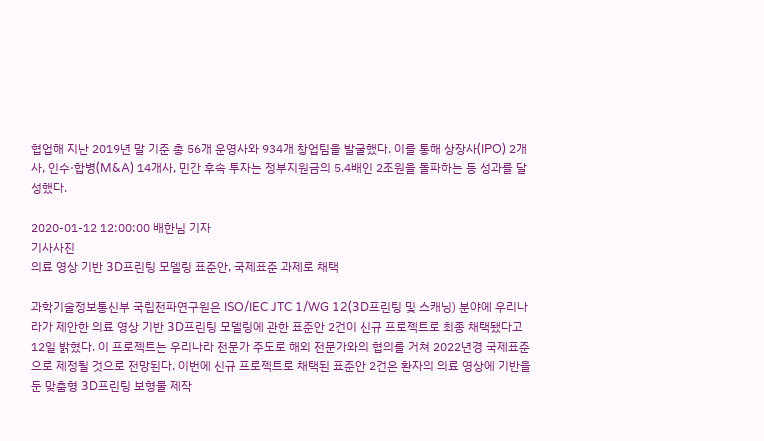협업해 지난 2019년 말 기준 총 56개 운영사와 934개 창업팀을 발굴했다. 이를 통해 상장사(IPO) 2개사, 인수·합병(M&A) 14개사, 민간 후속 투자는 정부지원금의 5.4배인 2조원을 돌파하는 등 성과를 달성했다.

2020-01-12 12:00:00 배한님 기자
기사사진
의료 영상 기반 3D프린팅 모델링 표준안, 국제표준 과제로 채택

과학기술정보통신부 국립전파연구원은 ISO/IEC JTC 1/WG 12(3D프린팅 및 스캐닝) 분야에 우리나라가 제안한 의료 영상 기반 3D프린팅 모델링에 관한 표준안 2건이 신규 프로젝트로 최종 채택됐다고 12일 밝혔다. 이 프로젝트는 우리나라 전문가 주도로 해외 전문가와의 협의를 거쳐 2022년경 국제표준으로 제정될 것으로 전망된다. 이번에 신규 프로젝트로 채택된 표준안 2건은 환자의 의료 영상에 기반을 둔 맞춤형 3D프린팅 보형물 제작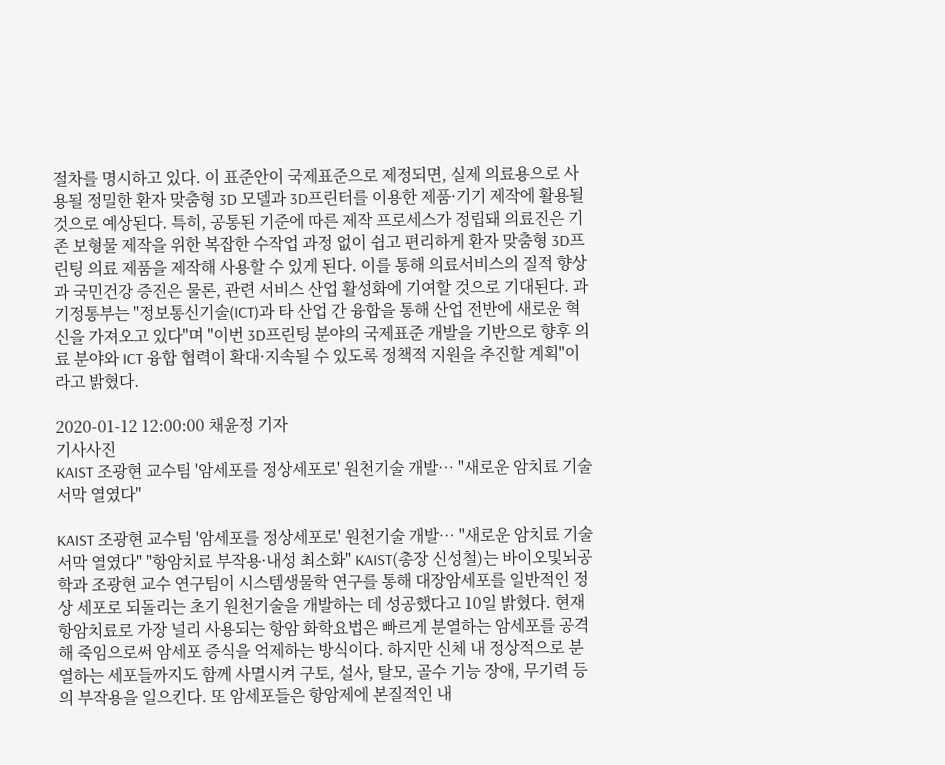절차를 명시하고 있다. 이 표준안이 국제표준으로 제정되면, 실제 의료용으로 사용될 정밀한 환자 맞춤형 3D 모델과 3D프린터를 이용한 제품·기기 제작에 활용될 것으로 예상된다. 특히, 공통된 기준에 따른 제작 프로세스가 정립돼 의료진은 기존 보형물 제작을 위한 복잡한 수작업 과정 없이 쉽고 편리하게 환자 맞춤형 3D프린팅 의료 제품을 제작해 사용할 수 있게 된다. 이를 통해 의료서비스의 질적 향상과 국민건강 증진은 물론, 관련 서비스 산업 활성화에 기여할 것으로 기대된다. 과기정통부는 "정보통신기술(ICT)과 타 산업 간 융합을 통해 산업 전반에 새로운 혁신을 가져오고 있다"며 "이번 3D프린팅 분야의 국제표준 개발을 기반으로 향후 의료 분야와 ICT 융합 협력이 확대·지속될 수 있도록 정책적 지원을 추진할 계획"이라고 밝혔다.

2020-01-12 12:00:00 채윤정 기자
기사사진
KAIST 조광현 교수팀 '암세포를 정상세포로' 원천기술 개발… "새로운 암치료 기술 서막 열였다"

KAIST 조광현 교수팀 '암세포를 정상세포로' 원천기술 개발… "새로운 암치료 기술 서막 열였다" "항암치료 부작용·내성 최소화" KAIST(총장 신성철)는 바이오및뇌공학과 조광현 교수 연구팀이 시스템생물학 연구를 통해 대장암세포를 일반적인 정상 세포로 되돌리는 초기 원천기술을 개발하는 데 성공했다고 10일 밝혔다. 현재 항암치료로 가장 널리 사용되는 항암 화학요법은 빠르게 분열하는 암세포를 공격해 죽임으로써 암세포 증식을 억제하는 방식이다. 하지만 신체 내 정상적으로 분열하는 세포들까지도 함께 사멸시켜 구토, 설사, 탈모, 골수 기능 장애, 무기력 등의 부작용을 일으킨다. 또 암세포들은 항암제에 본질적인 내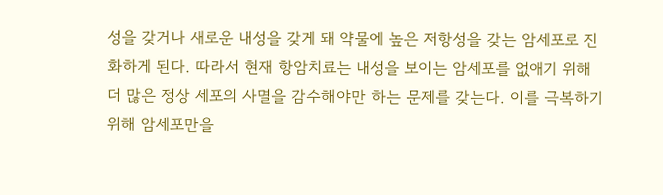성을 갖거나 새로운 내성을 갖게 돼 약물에 높은 저항성을 갖는 암세포로 진화하게 된다. 따라서 현재 항암치료는 내성을 보이는 암세포를 없애기 위해 더 많은 정상 세포의 사멸을 감수해야만 하는 문제를 갖는다. 이를 극복하기 위해 암세포만을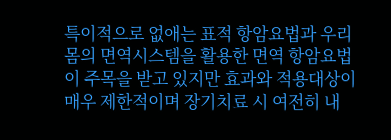특이적으로 없애는 표적 항암요법과 우리 몸의 면역시스템을 활용한 면역 항암요법이 주목을 받고 있지만 효과와 적용대상이 매우 제한적이며 장기치료 시 여전히 내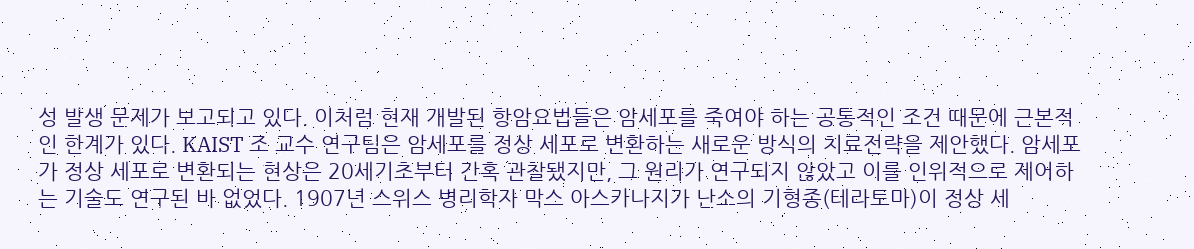성 발생 문제가 보고되고 있다. 이처럼 현재 개발된 항암요법들은 암세포를 죽여야 하는 공통적인 조건 때문에 근본적인 한계가 있다. KAIST 조 교수 연구팀은 암세포를 정상 세포로 변환하는 새로운 방식의 치료전략을 제안했다. 암세포가 정상 세포로 변환되는 현상은 20세기초부터 간혹 관찰됐지만, 그 원리가 연구되지 않았고 이를 인위적으로 제어하는 기술도 연구된 바 없었다. 1907년 스위스 병리학자 막스 아스카나지가 난소의 기형종(테라토마)이 정상 세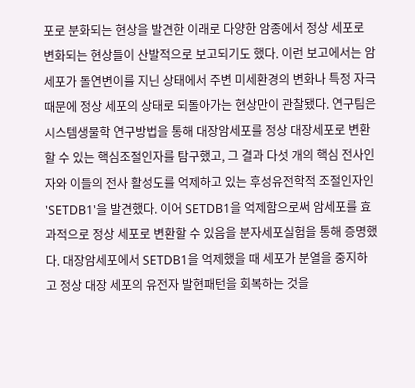포로 분화되는 현상을 발견한 이래로 다양한 암종에서 정상 세포로 변화되는 현상들이 산발적으로 보고되기도 했다. 이런 보고에서는 암세포가 돌연변이를 지닌 상태에서 주변 미세환경의 변화나 특정 자극 때문에 정상 세포의 상태로 되돌아가는 현상만이 관찰됐다. 연구팀은 시스템생물학 연구방법을 통해 대장암세포를 정상 대장세포로 변환할 수 있는 핵심조절인자를 탐구했고, 그 결과 다섯 개의 핵심 전사인자와 이들의 전사 활성도를 억제하고 있는 후성유전학적 조절인자인 'SETDB1'을 발견했다. 이어 SETDB1을 억제함으로써 암세포를 효과적으로 정상 세포로 변환할 수 있음을 분자세포실험을 통해 증명했다. 대장암세포에서 SETDB1을 억제했을 때 세포가 분열을 중지하고 정상 대장 세포의 유전자 발현패턴을 회복하는 것을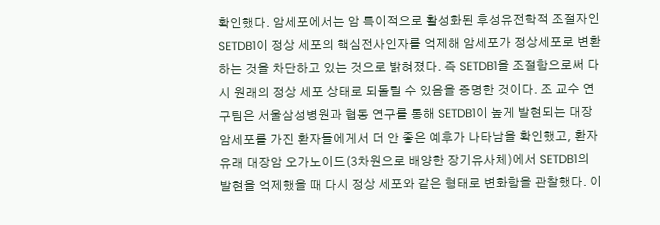확인했다. 암세포에서는 암 특이적으로 활성화된 후성유전학적 조절자인 SETDB1이 정상 세포의 핵심전사인자를 억제해 암세포가 정상세포로 변환하는 것을 차단하고 있는 것으로 밝혀졌다. 즉 SETDB1을 조절함으로써 다시 원래의 정상 세포 상태로 되돌릴 수 있음을 증명한 것이다. 조 교수 연구팀은 서울삼성병원과 협동 연구를 통해 SETDB1이 높게 발현되는 대장암세포를 가진 환자들에게서 더 안 좋은 예후가 나타남을 확인했고, 환자 유래 대장암 오가노이드(3차원으로 배양한 장기유사체)에서 SETDB1의 발현을 억제했을 때 다시 정상 세포와 같은 형태로 변화함을 관찰했다. 이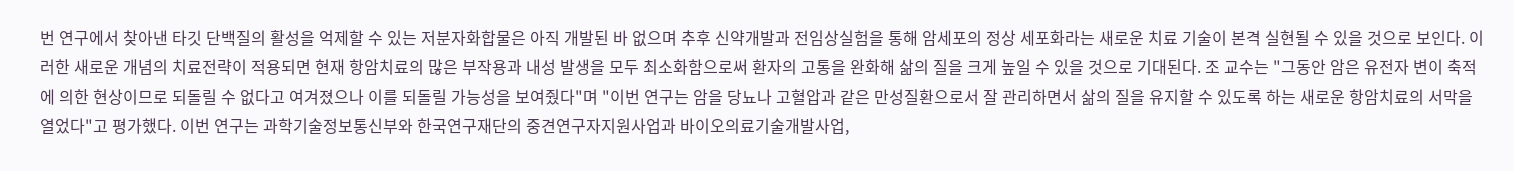번 연구에서 찾아낸 타깃 단백질의 활성을 억제할 수 있는 저분자화합물은 아직 개발된 바 없으며 추후 신약개발과 전임상실험을 통해 암세포의 정상 세포화라는 새로운 치료 기술이 본격 실현될 수 있을 것으로 보인다. 이러한 새로운 개념의 치료전략이 적용되면 현재 항암치료의 많은 부작용과 내성 발생을 모두 최소화함으로써 환자의 고통을 완화해 삶의 질을 크게 높일 수 있을 것으로 기대된다. 조 교수는 "그동안 암은 유전자 변이 축적에 의한 현상이므로 되돌릴 수 없다고 여겨졌으나 이를 되돌릴 가능성을 보여줬다"며 "이번 연구는 암을 당뇨나 고혈압과 같은 만성질환으로서 잘 관리하면서 삶의 질을 유지할 수 있도록 하는 새로운 항암치료의 서막을 열었다"고 평가했다. 이번 연구는 과학기술정보통신부와 한국연구재단의 중견연구자지원사업과 바이오의료기술개발사업,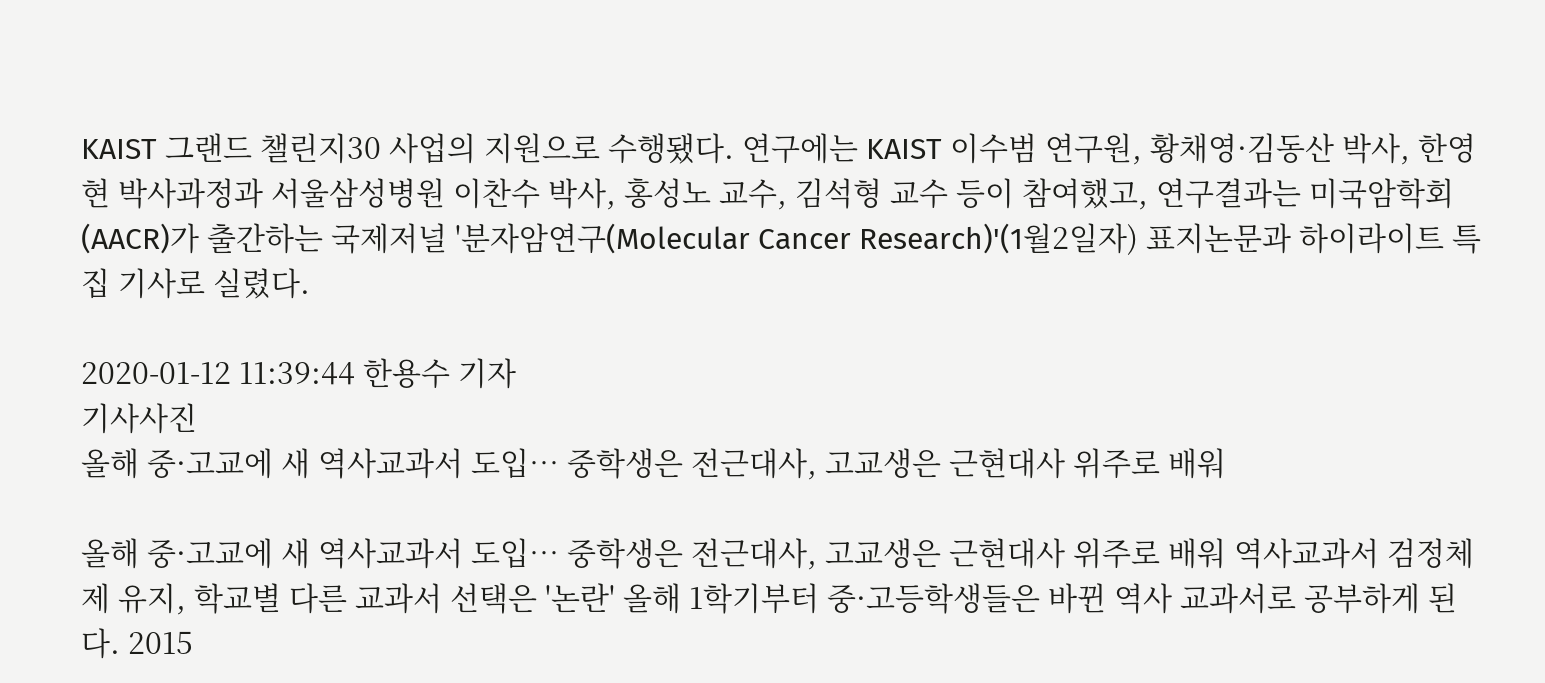KAIST 그랜드 챌린지30 사업의 지원으로 수행됐다. 연구에는 KAIST 이수범 연구원, 황채영·김동산 박사, 한영현 박사과정과 서울삼성병원 이찬수 박사, 홍성노 교수, 김석형 교수 등이 참여했고, 연구결과는 미국암학회(AACR)가 출간하는 국제저널 '분자암연구(Molecular Cancer Research)'(1월2일자) 표지논문과 하이라이트 특집 기사로 실렸다.

2020-01-12 11:39:44 한용수 기자
기사사진
올해 중·고교에 새 역사교과서 도입… 중학생은 전근대사, 고교생은 근현대사 위주로 배워

올해 중·고교에 새 역사교과서 도입… 중학생은 전근대사, 고교생은 근현대사 위주로 배워 역사교과서 검정체제 유지, 학교별 다른 교과서 선택은 '논란' 올해 1학기부터 중·고등학생들은 바뀐 역사 교과서로 공부하게 된다. 2015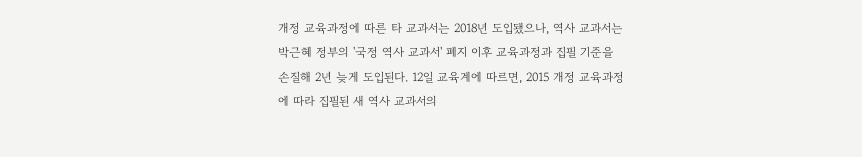개정 교육과정에 따른 타 교과서는 2018년 도입됐으나, 역사 교과서는 박근혜 정부의 '국정 역사 교과서' 폐지 이후 교육과정과 집필 기준을 손질해 2년 늦게 도입된다. 12일 교육계에 따르면, 2015 개정 교육과정에 따라 집필된 새 역사 교과서의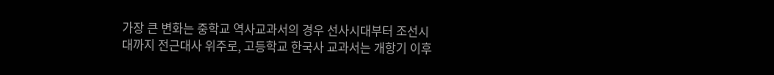가장 큰 변화는 중학교 역사교과서의 경우 선사시대부터 조선시대까지 전근대사 위주로, 고등학교 한국사 교과서는 개항기 이후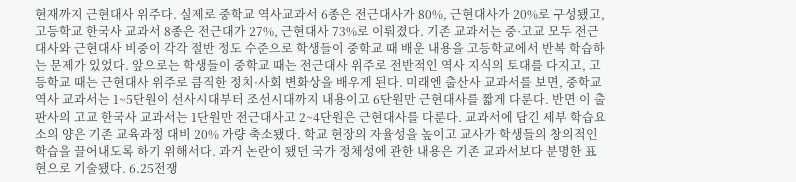현재까지 근현대사 위주다. 실제로 중학교 역사교과서 6종은 전근대사가 80%, 근현대사가 20%로 구성됐고, 고등학교 한국사 교과서 8종은 전근대가 27%, 근현대사 73%로 이뤄졌다. 기존 교과서는 중·고교 모두 전근대사와 근현대사 비중이 각각 절반 정도 수준으로 학생들이 중학교 때 배운 내용을 고등학교에서 반복 학습하는 문제가 있었다. 앞으로는 학생들이 중학교 때는 전근대사 위주로 전반적인 역사 지식의 토대를 다지고, 고등학교 때는 근현대사 위주로 큼직한 정치·사회 변화상을 배우게 된다. 미래엔 출산사 교과서를 보면, 중학교 역사 교과서는 1~5단원이 선사시대부터 조선시대까지 내용이고 6단원만 근현대사를 짧게 다룬다. 반면 이 출판사의 고교 한국사 교과서는 1단원만 전근대사고 2~4단원은 근현대사를 다룬다. 교과서에 담긴 세부 학습요소의 양은 기존 교육과정 대비 20% 가량 축소됐다. 학교 현장의 자율성을 높이고 교사가 학생들의 창의적인 학습을 끌어내도록 하기 위해서다. 과거 논란이 됐던 국가 정체성에 관한 내용은 기존 교과서보다 분명한 표현으로 기술됐다. 6.25전쟁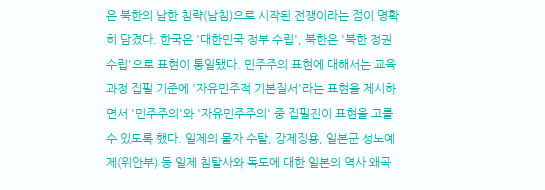은 북한의 남한 침략(남침)으로 시작된 전쟁이라는 점이 명확히 담겼다. 한국은 '대한민국 정부 수립', 북한은 '북한 정권 수립'으로 표현이 통일됐다. 민주주의 표현에 대해서는 교육과정 집필 기준에 '자유민주적 기본질서'라는 표현을 제시하면서 '민주주의'와 '자유민주주의' 중 집필진이 표현을 고를 수 있도록 했다. 일제의 물자 수탈, 강제징용, 일본군 성노예제(위안부) 등 일제 침탈사와 독도에 대한 일본의 역사 왜곡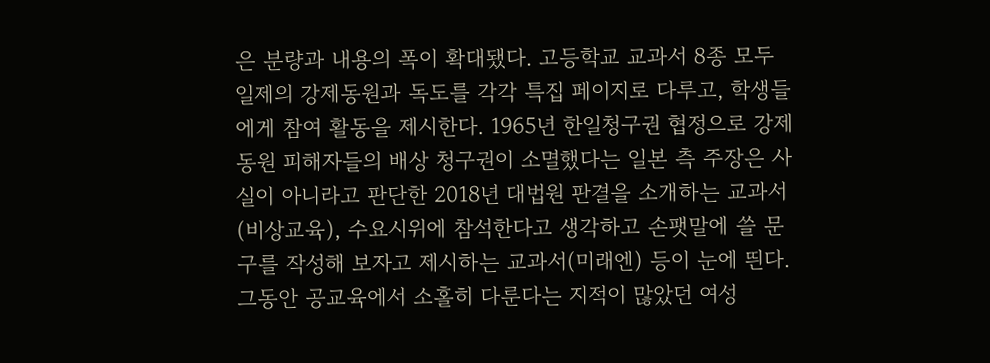은 분량과 내용의 폭이 확대됐다. 고등학교 교과서 8종 모두 일제의 강제동원과 독도를 각각 특집 페이지로 다루고, 학생들에게 참여 활동을 제시한다. 1965년 한일청구권 협정으로 강제동원 피해자들의 배상 청구권이 소멸했다는 일본 측 주장은 사실이 아니라고 판단한 2018년 대법원 판결을 소개하는 교과서(비상교육), 수요시위에 참석한다고 생각하고 손팻말에 쓸 문구를 작성해 보자고 제시하는 교과서(미래엔) 등이 눈에 띈다. 그동안 공교육에서 소홀히 다룬다는 지적이 많았던 여성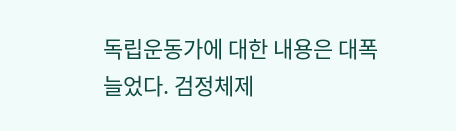독립운동가에 대한 내용은 대폭 늘었다. 검정체제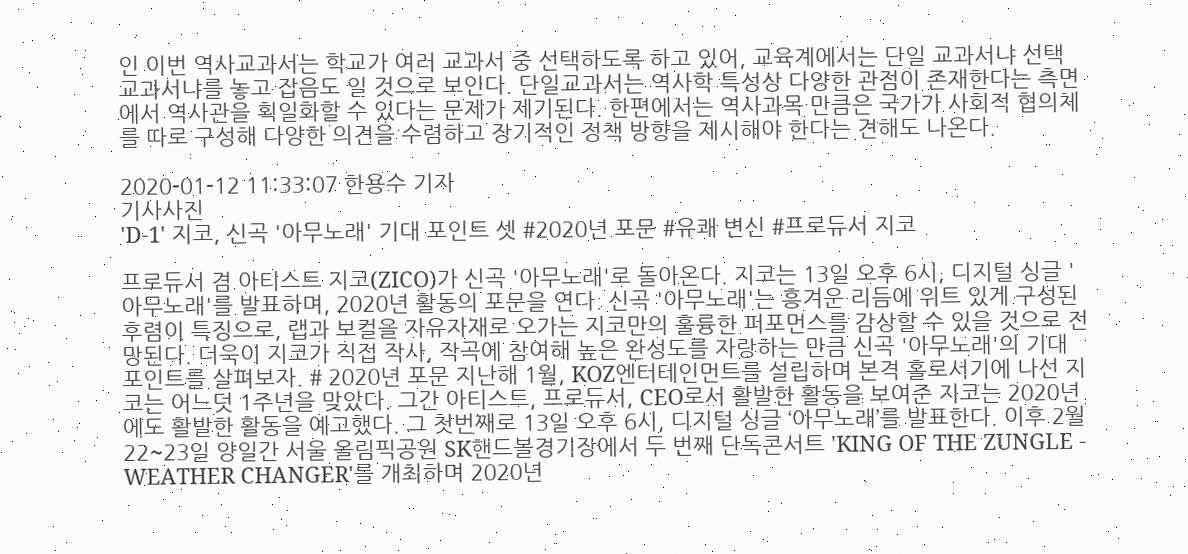인 이번 역사교과서는 학교가 여러 교과서 중 선택하도록 하고 있어, 교육계에서는 단일 교과서냐 선택 교과서냐를 놓고 잡음도 일 것으로 보인다. 단일교과서는 역사학 특성상 다양한 관점이 존재한다는 측면에서 역사관을 획일화할 수 있다는 문제가 제기된다. 한편에서는 역사과목 만큼은 국가가 사회적 협의체를 따로 구성해 다양한 의견을 수렴하고 장기적인 정책 방향을 제시해야 한다는 견해도 나온다.

2020-01-12 11:33:07 한용수 기자
기사사진
'D-1' 지코, 신곡 '아무노래' 기대 포인트 셋 #2020년 포문 #유쾌 변신 #프로듀서 지코

프로듀서 겸 아티스트 지코(ZICO)가 신곡 '아무노래'로 돌아온다. 지코는 13일 오후 6시, 디지털 싱글 '아무노래'를 발표하며, 2020년 활동의 포문을 연다. 신곡 '아무노래'는 흥겨운 리듬에 위트 있게 구성된 후렴이 특징으로, 랩과 보컬을 자유자재로 오가는 지코만의 훌륭한 퍼포먼스를 감상할 수 있을 것으로 전망된다. 더욱이 지코가 직접 작사, 작곡에 참여해 높은 완성도를 자랑하는 만큼 신곡 '아무노래'의 기대 포인트를 살펴보자. # 2020년 포문 지난해 1월, KOZ엔터테인먼트를 설립하며 본격 홀로서기에 나선 지코는 어느덧 1주년을 맞았다. 그간 아티스트, 프로듀서, CEO로서 활발한 활동을 보여준 지코는 2020년에도 활발한 활동을 예고했다. 그 첫번째로 13일 오후 6시, 디지털 싱글 ‘아무노래’를 발표한다. 이후 2월 22~23일 양일간 서울 올림픽공원 SK핸드볼경기장에서 두 번째 단독콘서트 'KING OF THE ZUNGLE - WEATHER CHANGER'를 개최하며 2020년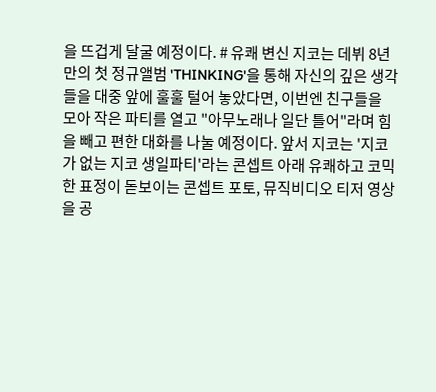을 뜨겁게 달굴 예정이다. # 유쾌 변신 지코는 데뷔 8년 만의 첫 정규앨범 'THINKING'을 통해 자신의 깊은 생각들을 대중 앞에 훌훌 털어 놓았다면, 이번엔 친구들을 모아 작은 파티를 열고 "아무노래나 일단 틀어"라며 힘을 빼고 편한 대화를 나눌 예정이다. 앞서 지코는 '지코가 없는 지코 생일파티'라는 콘셉트 아래 유쾌하고 코믹한 표정이 돋보이는 콘셉트 포토, 뮤직비디오 티저 영상을 공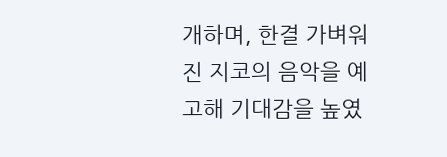개하며, 한결 가벼워진 지코의 음악을 예고해 기대감을 높였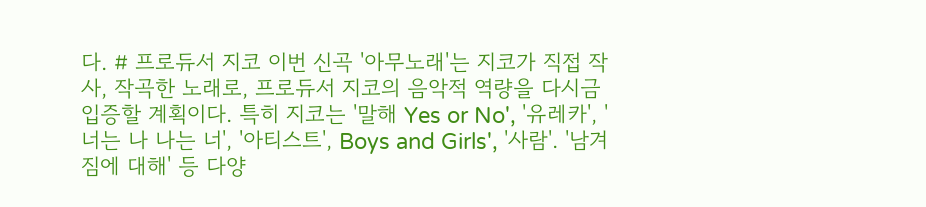다. # 프로듀서 지코 이번 신곡 '아무노래'는 지코가 직접 작사, 작곡한 노래로, 프로듀서 지코의 음악적 역량을 다시금 입증할 계획이다. 특히 지코는 '말해 Yes or No', '유레카', '너는 나 나는 너', '아티스트', Boys and Girls', '사람'. '남겨짐에 대해' 등 다양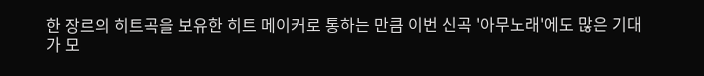한 장르의 히트곡을 보유한 히트 메이커로 통하는 만큼 이번 신곡 '아무노래'에도 많은 기대가 모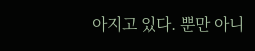아지고 있다. 뿐만 아니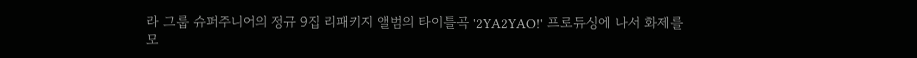라 그룹 슈퍼주니어의 정규 9집 리패키지 앨범의 타이틀곡 '2YA2YAO!' 프로듀싱에 나서 화제를 모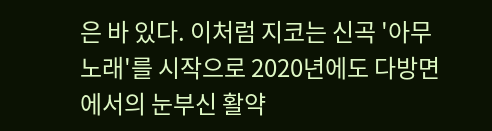은 바 있다. 이처럼 지코는 신곡 '아무노래'를 시작으로 2020년에도 다방면에서의 눈부신 활약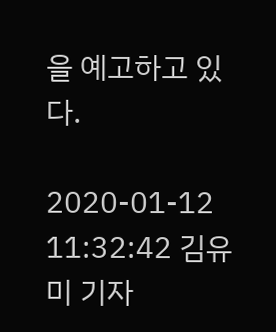을 예고하고 있다.

2020-01-12 11:32:42 김유미 기자